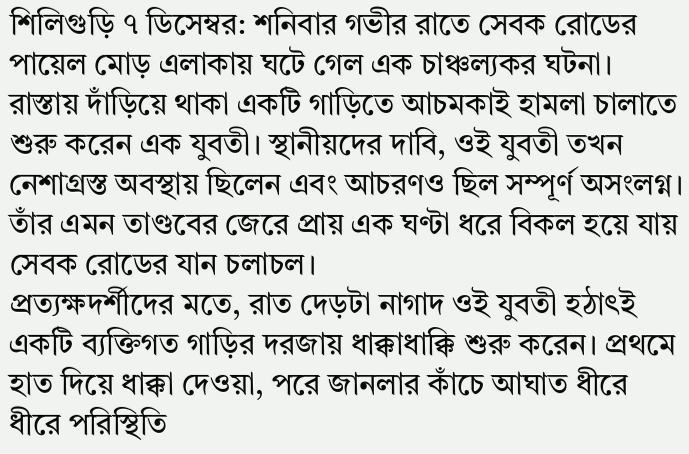শিলিগুড়ি ৭ ডিসেম্বর: শনিবার গভীর রাতে সেবক রোডের পায়েল মোড় এলাকায় ঘটে গেল এক চাঞ্চল্যকর ঘটনা। রাস্তায় দাঁড়িয়ে থাকা একটি গাড়িতে আচমকাই হামলা চালাতে শুরু করেন এক যুবতী। স্থানীয়দের দাবি, ওই যুবতী তখন নেশাগ্রস্ত অবস্থায় ছিলেন এবং আচরণও ছিল সম্পূর্ণ অসংলগ্ন। তাঁর এমন তাণ্ডবের জেরে প্রায় এক ঘণ্টা ধরে বিকল হয়ে যায় সেবক রোডের যান চলাচল।
প্রত্যক্ষদর্শীদের মতে, রাত দেড়টা নাগাদ ওই যুবতী হঠাৎই একটি ব্যক্তিগত গাড়ির দরজায় ধাক্কাধাক্কি শুরু করেন। প্রথমে হাত দিয়ে ধাক্কা দেওয়া, পরে জানলার কাঁচে আঘাত ধীরে ধীরে পরিস্থিতি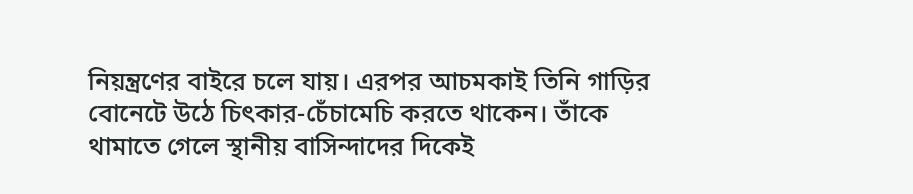নিয়ন্ত্রণের বাইরে চলে যায়। এরপর আচমকাই তিনি গাড়ির বোনেটে উঠে চিৎকার-চেঁচামেচি করতে থাকেন। তাঁকে থামাতে গেলে স্থানীয় বাসিন্দাদের দিকেই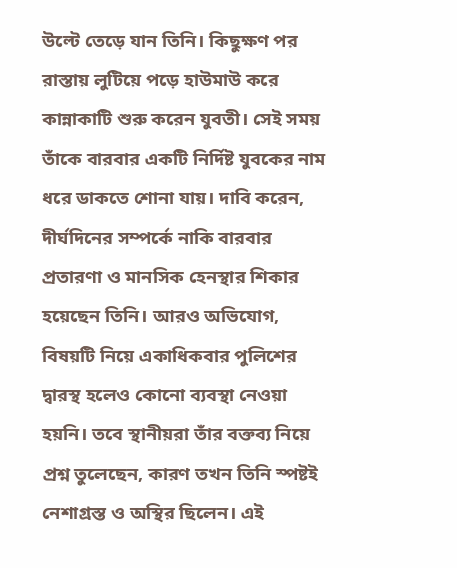উল্টে তেড়ে যান তিনি। কিছুক্ষণ পর রাস্তায় লুটিয়ে পড়ে হাউমাউ করে কান্নাকাটি শুরু করেন যুবতী। সেই সময় তাঁকে বারবার একটি নির্দিষ্ট যুবকের নাম ধরে ডাকতে শোনা যায়। দাবি করেন, দীর্ঘদিনের সম্পর্কে নাকি বারবার প্রতারণা ও মানসিক হেনস্থার শিকার হয়েছেন তিনি। আরও অভিযোগ, বিষয়টি নিয়ে একাধিকবার পুলিশের দ্বারস্থ হলেও কোনো ব্যবস্থা নেওয়া হয়নি। তবে স্থানীয়রা তাঁর বক্তব্য নিয়ে প্রশ্ন তুলেছেন, কারণ তখন তিনি স্পষ্টই নেশাগ্রস্ত ও অস্থির ছিলেন। এই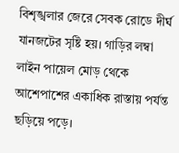বিশৃঙ্খলার জেরে সেবক রোডে দীর্ঘ যানজটের সৃষ্টি হয়। গাড়ির লম্বা লাইন পায়েল মোড় থেকে আশেপাশের একাধিক রাস্তায় পর্যন্ত ছড়িয়ে পড়ে।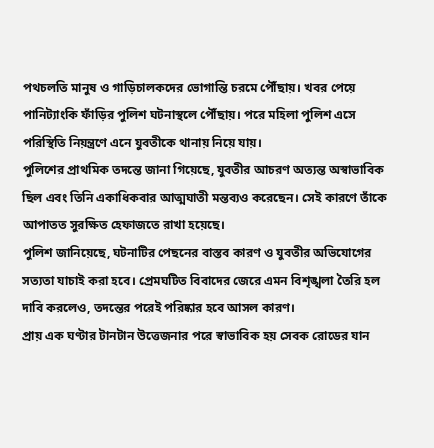পথচলতি মানুষ ও গাড়িচালকদের ভোগান্তি চরমে পৌঁছায়। খবর পেয়ে পানিট্যাংকি ফাঁড়ির পুলিশ ঘটনাস্থলে পৌঁছায়। পরে মহিলা পুলিশ এসে পরিস্থিতি নিয়ন্ত্রণে এনে যুবতীকে থানায় নিয়ে যায়।
পুলিশের প্রাথমিক তদন্তে জানা গিয়েছে, যুবতীর আচরণ অত্যন্ত অস্বাভাবিক ছিল এবং তিনি একাধিকবার আত্মঘাতী মন্তব্যও করেছেন। সেই কারণে তাঁকে আপাতত সুরক্ষিত হেফাজতে রাখা হয়েছে।
পুলিশ জানিয়েছে, ঘটনাটির পেছনের বাস্তব কারণ ও যুবতীর অভিযোগের সত্যতা যাচাই করা হবে। প্রেমঘটিত বিবাদের জেরে এমন বিশৃঙ্খলা তৈরি হল দাবি করলেও, তদন্তের পরেই পরিষ্কার হবে আসল কারণ।
প্রায় এক ঘণ্টার টানটান উত্তেজনার পরে স্বাভাবিক হয় সেবক রোডের যান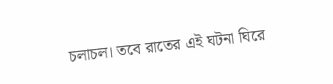চলাচল। তবে রাতের এই ঘটনা ঘিরে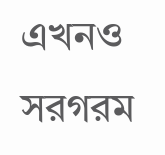এখনও সরগরম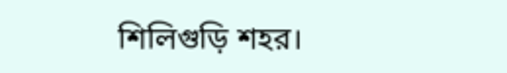শিলিগুড়ি শহর।